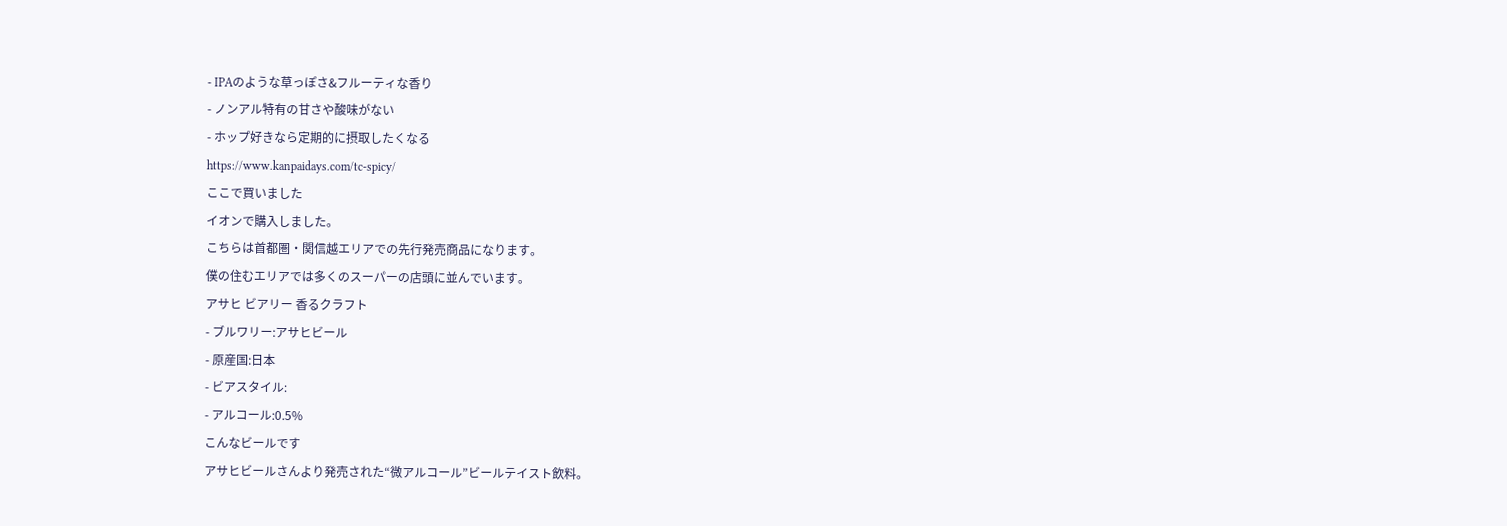- IPAのような草っぽさ&フルーティな香り
- ノンアル特有の甘さや酸味がない
- ホップ好きなら定期的に摂取したくなる
https://www.kanpaidays.com/tc-spicy/
ここで買いました
イオンで購入しました。
こちらは首都圏・関信越エリアでの先行発売商品になります。
僕の住むエリアでは多くのスーパーの店頭に並んでいます。
アサヒ ビアリー 香るクラフト
- ブルワリー:アサヒビール
- 原産国:日本
- ビアスタイル:
- アルコール:0.5%
こんなビールです
アサヒビールさんより発売された“微アルコール”ビールテイスト飲料。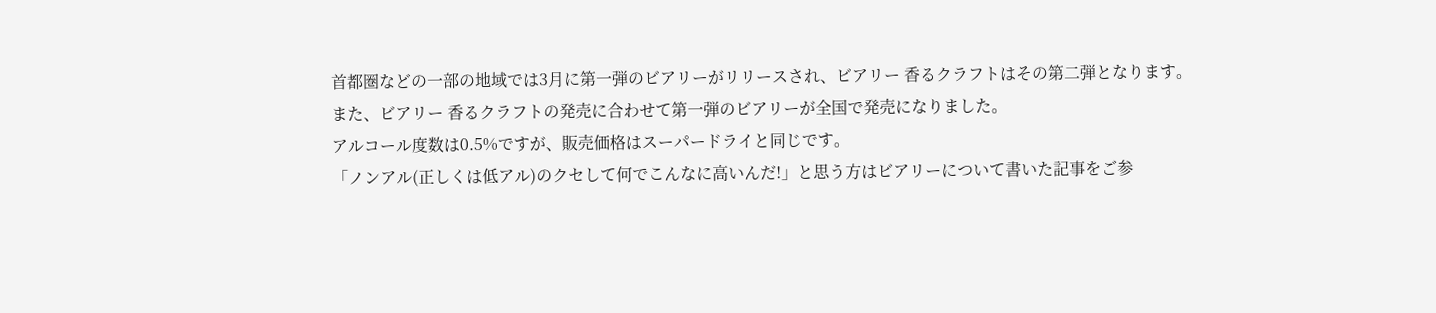首都圏などの一部の地域では3月に第一弾のビアリーがリリースされ、ビアリー 香るクラフトはその第二弾となります。
また、ビアリー 香るクラフトの発売に合わせて第一弾のビアリーが全国で発売になりました。
アルコール度数は0.5%ですが、販売価格はスーパードライと同じです。
「ノンアル(正しくは低アル)のクセして何でこんなに高いんだ!」と思う方はビアリーについて書いた記事をご参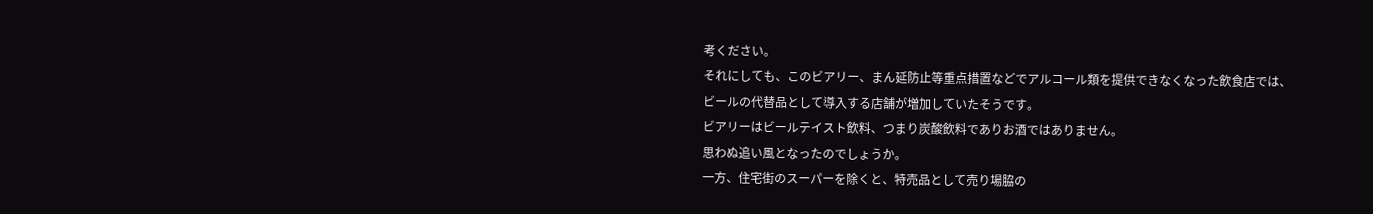考ください。
それにしても、このビアリー、まん延防止等重点措置などでアルコール類を提供できなくなった飲食店では、ビールの代替品として導入する店舗が増加していたそうです。
ビアリーはビールテイスト飲料、つまり炭酸飲料でありお酒ではありません。
思わぬ追い風となったのでしょうか。
一方、住宅街のスーパーを除くと、特売品として売り場脇の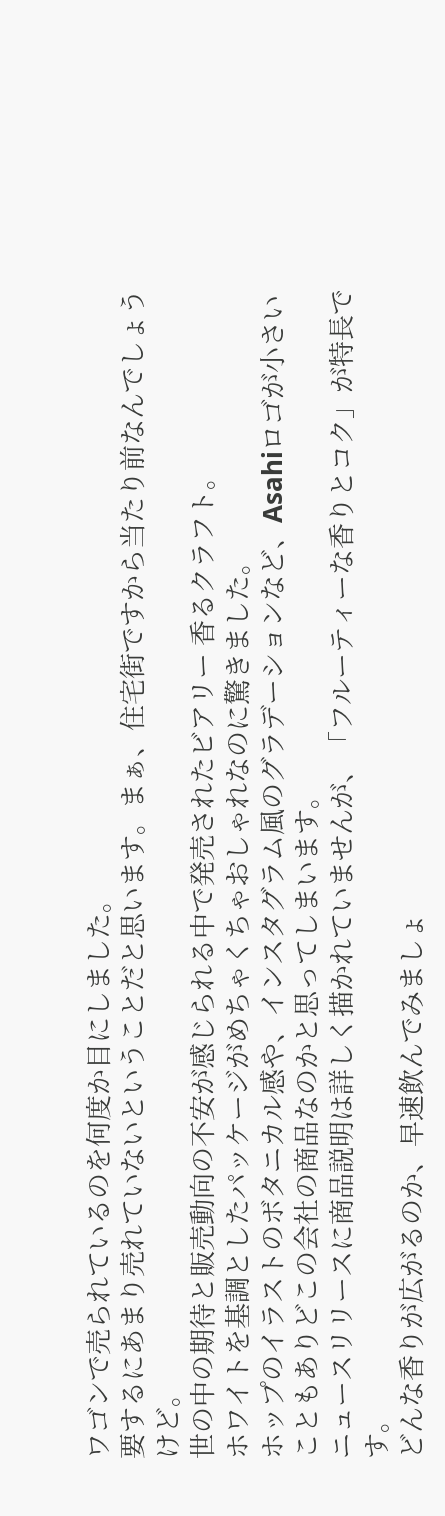ワゴンで売られているのを何度か目にしました。
要するにあまり売れていないということだと思います。まぁ、住宅街ですから当たり前なんでしょうけど。
世の中の期待と販売動向の不安が感じられる中で発売されたビアリー 香るクラフト。
ホワイトを基調としたパッケージがめちゃくちゃおしゃれなのに驚きました。
ホップのイラストのボタニカル感や、インスタグラム風のグラデーションなど、Asahiロゴが小さいこともありどこの会社の商品なのかと思ってしまいます。
ニュースリリースに商品説明は詳しく描かれていませんが、「フルーティーな香りとコク」が特長です。
どんな香りが広がるのか、早速飲んでみましょ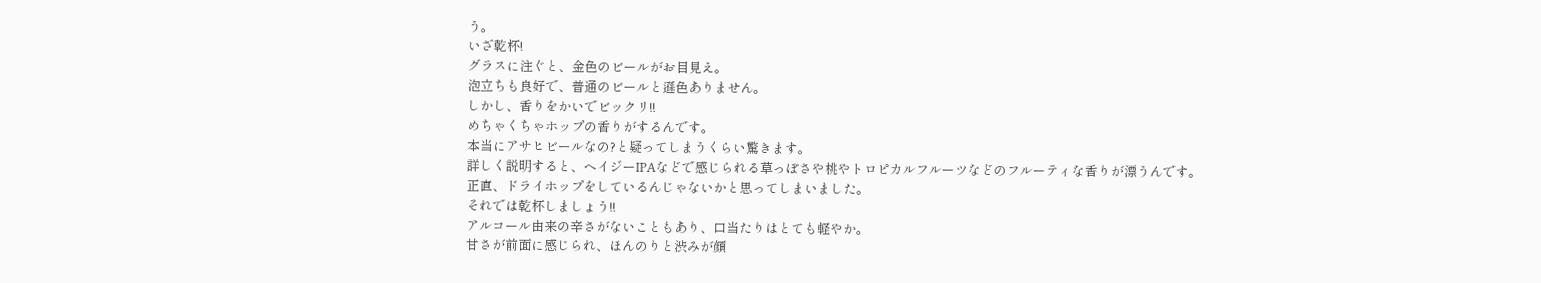う。
いざ乾杯!
グラスに注ぐと、金色のビールがお目見え。
泡立ちも良好で、普通のビールと遜色ありません。
しかし、香りをかいでビックリ!!
めちゃくちゃホップの香りがするんです。
本当にアサヒビールなの?と疑ってしまうくらい驚きます。
詳しく説明すると、ヘイジーIPAなどで感じられる草っぽさや桃やトロピカルフルーツなどのフルーティな香りが漂うんです。
正直、ドライホップをしているんじゃないかと思ってしまいました。
それでは乾杯しましょう!!
アルコール由来の辛さがないこともあり、口当たりはとても軽やか。
甘さが前面に感じられ、ほんのりと渋みが顔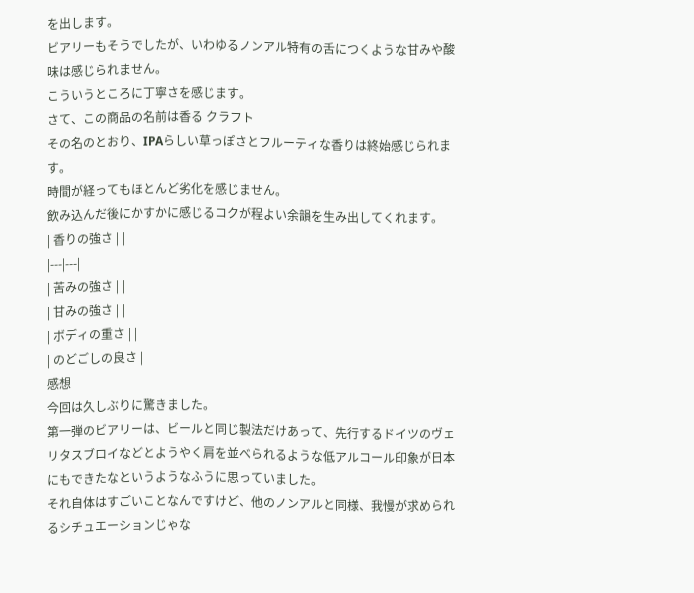を出します。
ビアリーもそうでしたが、いわゆるノンアル特有の舌につくような甘みや酸味は感じられません。
こういうところに丁寧さを感じます。
さて、この商品の名前は香る クラフト
その名のとおり、IPAらしい草っぽさとフルーティな香りは終始感じられます。
時間が経ってもほとんど劣化を感じません。
飲み込んだ後にかすかに感じるコクが程よい余韻を生み出してくれます。
| 香りの強さ | |
|---|---|
| 苦みの強さ | |
| 甘みの強さ | |
| ボディの重さ | |
| のどごしの良さ |
感想
今回は久しぶりに驚きました。
第一弾のビアリーは、ビールと同じ製法だけあって、先行するドイツのヴェリタスブロイなどとようやく肩を並べられるような低アルコール印象が日本にもできたなというようなふうに思っていました。
それ自体はすごいことなんですけど、他のノンアルと同様、我慢が求められるシチュエーションじゃな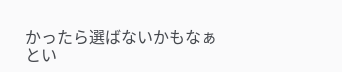かったら選ばないかもなぁとい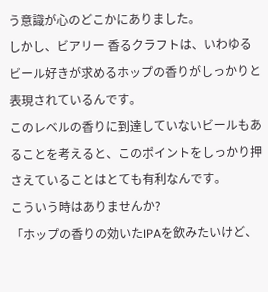う意識が心のどこかにありました。
しかし、ビアリー 香るクラフトは、いわゆるビール好きが求めるホップの香りがしっかりと表現されているんです。
このレベルの香りに到達していないビールもあることを考えると、このポイントをしっかり押さえていることはとても有利なんです。
こういう時はありませんか?
「ホップの香りの効いたIPAを飲みたいけど、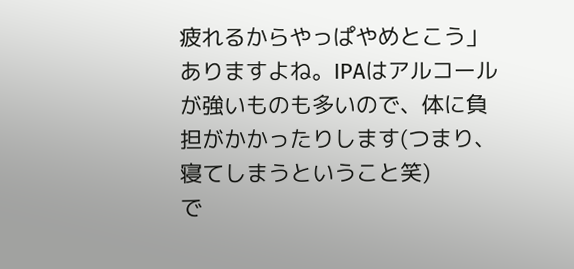疲れるからやっぱやめとこう」
ありますよね。IPAはアルコールが強いものも多いので、体に負担がかかったりします(つまり、寝てしまうということ笑)
で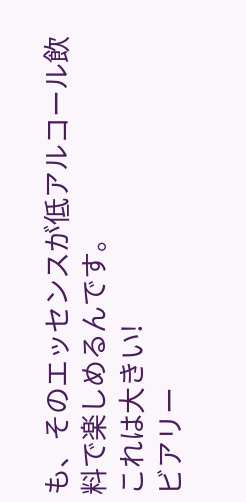も、そのエッセンスが低アルコール飲料で楽しめるんです。
これは大きい!
ビアリー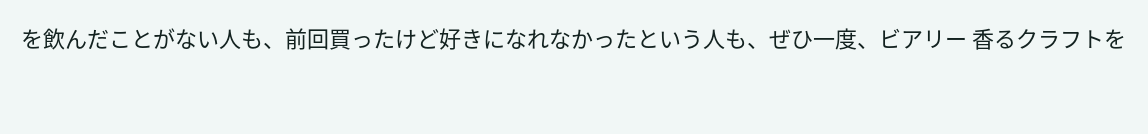を飲んだことがない人も、前回買ったけど好きになれなかったという人も、ぜひ一度、ビアリー 香るクラフトを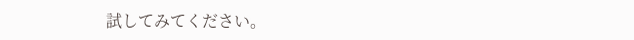試してみてください。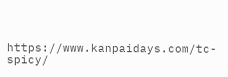https://www.kanpaidays.com/tc-spicy/